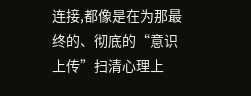连接,都像是在为那最终的、彻底的“意识上传”扫清心理上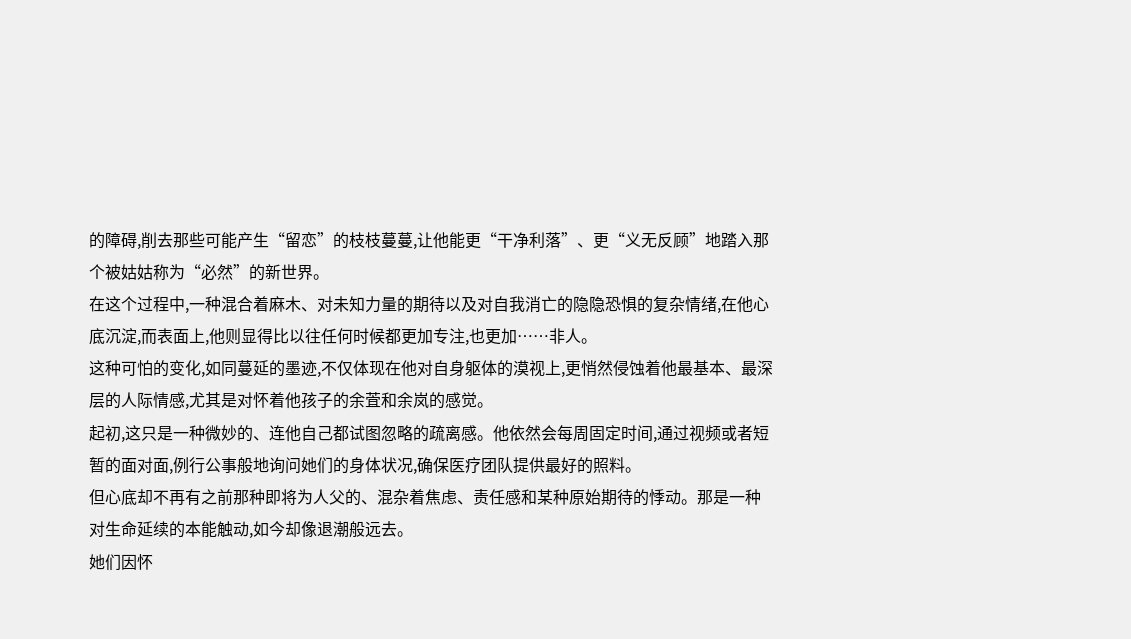的障碍,削去那些可能产生“留恋”的枝枝蔓蔓,让他能更“干净利落”、更“义无反顾”地踏入那个被姑姑称为“必然”的新世界。
在这个过程中,一种混合着麻木、对未知力量的期待以及对自我消亡的隐隐恐惧的复杂情绪,在他心底沉淀,而表面上,他则显得比以往任何时候都更加专注,也更加……非人。
这种可怕的变化,如同蔓延的墨迹,不仅体现在他对自身躯体的漠视上,更悄然侵蚀着他最基本、最深层的人际情感,尤其是对怀着他孩子的余萓和余岚的感觉。
起初,这只是一种微妙的、连他自己都试图忽略的疏离感。他依然会每周固定时间,通过视频或者短暂的面对面,例行公事般地询问她们的身体状况,确保医疗团队提供最好的照料。
但心底却不再有之前那种即将为人父的、混杂着焦虑、责任感和某种原始期待的悸动。那是一种对生命延续的本能触动,如今却像退潮般远去。
她们因怀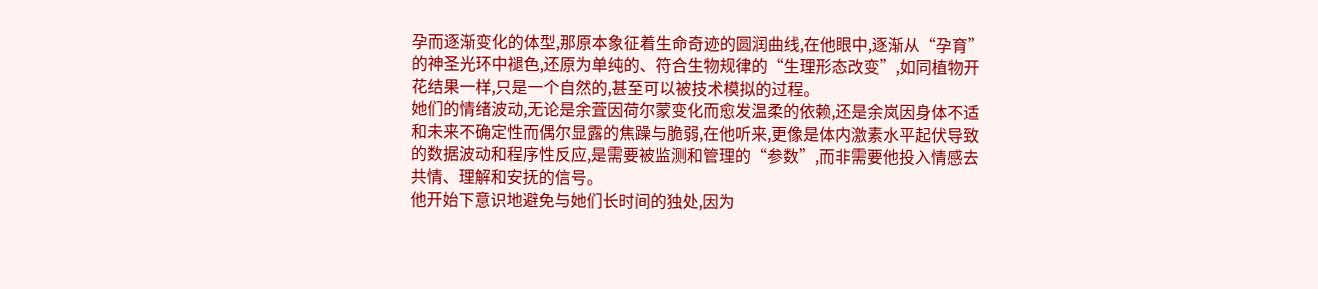孕而逐渐变化的体型,那原本象征着生命奇迹的圆润曲线,在他眼中,逐渐从“孕育”的神圣光环中褪色,还原为单纯的、符合生物规律的“生理形态改变”,如同植物开花结果一样,只是一个自然的,甚至可以被技术模拟的过程。
她们的情绪波动,无论是余萓因荷尔蒙变化而愈发温柔的依赖,还是余岚因身体不适和未来不确定性而偶尔显露的焦躁与脆弱,在他听来,更像是体内激素水平起伏导致的数据波动和程序性反应,是需要被监测和管理的“参数”,而非需要他投入情感去共情、理解和安抚的信号。
他开始下意识地避免与她们长时间的独处,因为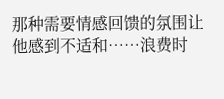那种需要情感回馈的氛围让他感到不适和……浪费时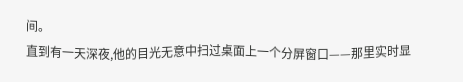间。
直到有一天深夜,他的目光无意中扫过桌面上一个分屏窗口——那里实时显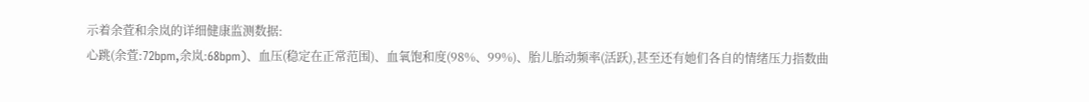示着余萓和余岚的详细健康监测数据:
心跳(余萓:72bpm,余岚:68bpm)、血压(稳定在正常范围)、血氧饱和度(98%、99%)、胎儿胎动频率(活跃),甚至还有她们各自的情绪压力指数曲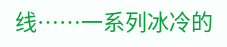线……一系列冰冷的